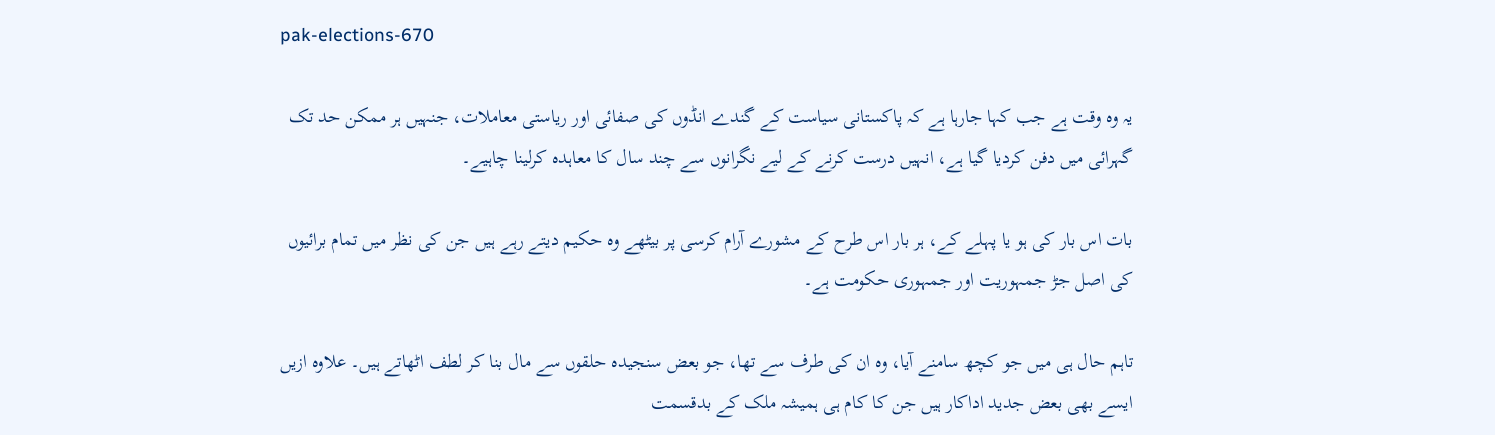pak-elections-670

یہ وہ وقت ہے جب کہا جارہا ہے کہ پاکستانی سیاست کے گندے انڈوں کی صفائی اور ریاستی معاملات، جنہیں ہر ممکن حد تک گہرائی میں دفن کردیا گیا ہے، انہیں درست کرنے کے لیے نگرانوں سے چند سال کا معاہدہ کرلینا چاہیے۔

بات اس بار کی ہو یا پہلے کے، ہر بار اس طرح کے مشورے آرام کرسی پر بیٹھے وہ حکیم دیتے رہے ہیں جن کی نظر میں تمام برائیوں کی اصل جڑ جمہوریت اور جمہوری حکومت ہے۔

تاہم حال ہی میں جو کچھ سامنے آیا، وہ ان کی طرف سے تھا، جو بعض سنجیدہ حلقوں سے مال بنا کر لطف اٹھاتے ہیں۔ علاوہ ازیں ایسے بھی بعض جدید اداکار ہیں جن کا کام ہی ہمیشہ ملک کے بدقسمت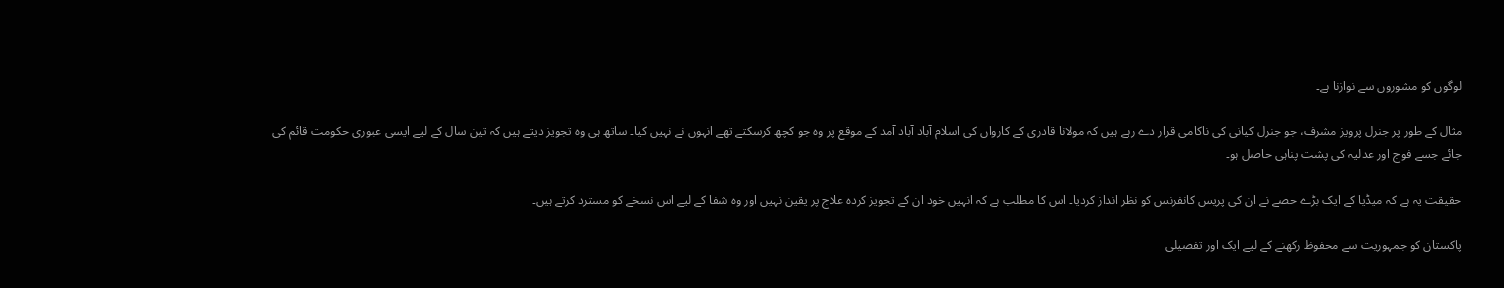لوگوں کو مشوروں سے نوازنا ہے۔

مثال کے طور پر جنرل پرویز مشرف، جو جنرل کیانی کی ناکامی قرار دے رہے ہیں کہ مولانا قادری کے کارواں کی اسلام آباد آباد آمد کے موقع پر وہ جو کچھ کرسکتے تھے انہوں نے نہیں کیا۔ ساتھ ہی وہ تجویز دیتے ہیں کہ تین سال کے لیے ایسی عبوری حکومت قائم کی جائے جسے فوج اور عدلیہ کی پشت پناہی حاصل ہو۔

حقیقت یہ ہے کہ میڈیا کے ایک بڑے حصے نے ان کی پریس کانفرنس کو نظر انداز کردیا۔ اس کا مطلب ہے کہ انہیں خود ان کے تجویز کردہ علاج پر یقین نہیں اور وہ شفا کے لیے اس نسخے کو مسترد کرتے ہیں۔

پاکستان کو جمہوریت سے محفوظ رکھنے کے لیے ایک اور تفصیلی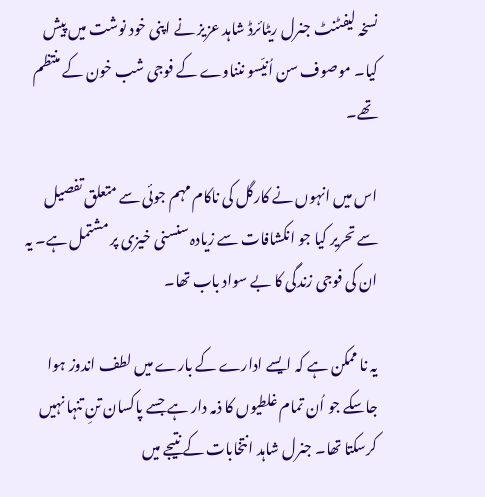نسخہ لیفٹنٹ جنرل ریٹائرڈ شاہد عزیز نے اپنی خود نوشت میں پیش کیا۔ موصوف سن اُنیّسو ننناوے کے فوجی شب خون کے منتظم تھے۔

اس میں انہوں نے کارگل کی ناکام مہم جوئی سے متعلق تفصیل سے تحریر کیا جو انکشافات سے زیادہ سنسنی خیزی پر مشتمل ہے۔ یہ ان کی فوجی زندگی کا بے سواد باب تھا۔

یہ نا ممکن ہے کہ ایسے ادارے کے بارے میں لطف اندوز ہوا جاسکے جو اُن تمام غلطیوں کا ذمہ دار ہے جسے پاکسان تنِ تنہا نہیں کرسکتا تھا۔ جنرل شاہد انتخابات کے نتیجے میں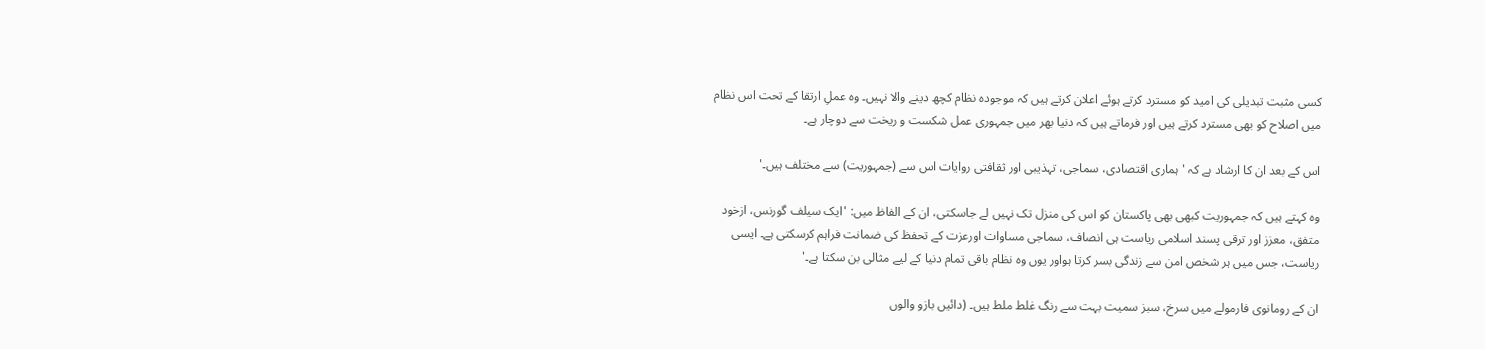کسی مثبت تبدیلی کی امید کو مسترد کرتے ہوئے اعلان کرتے ہیں کہ موجودہ نظام کچھ دینے والا نہیں۔ وہ عملِ ارتقا کے تحت اس نظام میں اصلاح کو بھی مسترد کرتے ہیں اور فرماتے ہیں کہ دنیا بھر میں جمہوری عمل شکست و ریخت سے دوچار ہے۔

اس کے بعد ان کا ارشاد ہے کہ 'ہماری اقتصادی، سماجی، تہذیبی اور ثقافتی روایات اس سے (جمہوریت) سے مختلف ہیں۔'

وہ کہتے ہیں کہ جمہوریت کبھی بھی پاکستان کو اس کی منزل تک نہیں لے جاسکتی، ان کے الفاظ میں: 'ایک سیلف گورنس، ازخود متفق، معزز اور ترقی پسند اسلامی ریاست ہی انصاف، سماجی مساوات اورعزت کے تحفظ کی ضمانت فراہم کرسکتی ہے۔ ایسی ریاست، جس میں ہر شخص امن سے زندگی بسر کرتا ہواور یوں وہ نظام باقی تمام دنیا کے لیے مثالی بن سکتا ہے۔'

ان کے رومانوی فارمولے میں سرخ، سبز سمیت بہت سے رنگ غلط ملط ہیں۔ (دائیں بازو والوں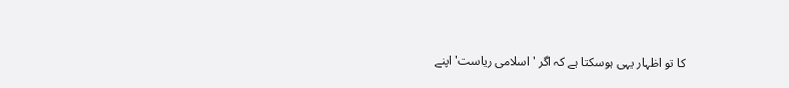کا تو اظہار یہی ہوسکتا ہے کہ اگر 'اسلامی ریاست' اپنے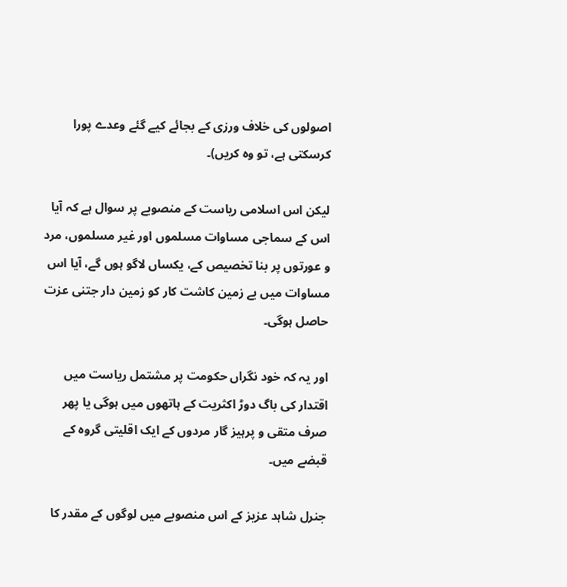اصولوں کی خلاف ورزی کے بجائے کیے گئے وعدے پورا کرسکتی ہے، تو وہ کریں)۔

لیکن اس اسلامی ریاست کے منصوبے پر سوال ہے کہ آیا اس کے سماجی مساوات مسلموں اور غیر مسلموں، مرد و عورتوں پر بنا تخصیص کے، یکساں لاگو ہوں گے، آیا اس مساوات میں بے زمین کاشت کار کو زمین دار جتنی عزت حاصل ہوگی۔

اور یہ کہ خود نگراں حکومت پر مشتمل ریاست میں اقتدار کی باگ دوڑ اکثریت کے ہاتھوں میں ہوگی یا پھر صرف متقی و پرہیز گار مردوں کے ایک اقلیتی گروہ کے قبضے میں۔

جنرل شاہد عزیز کے اس منصوبے میں لوگوں کے مقدر کا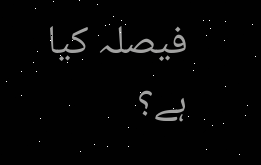فیصلہ کیا ہے؟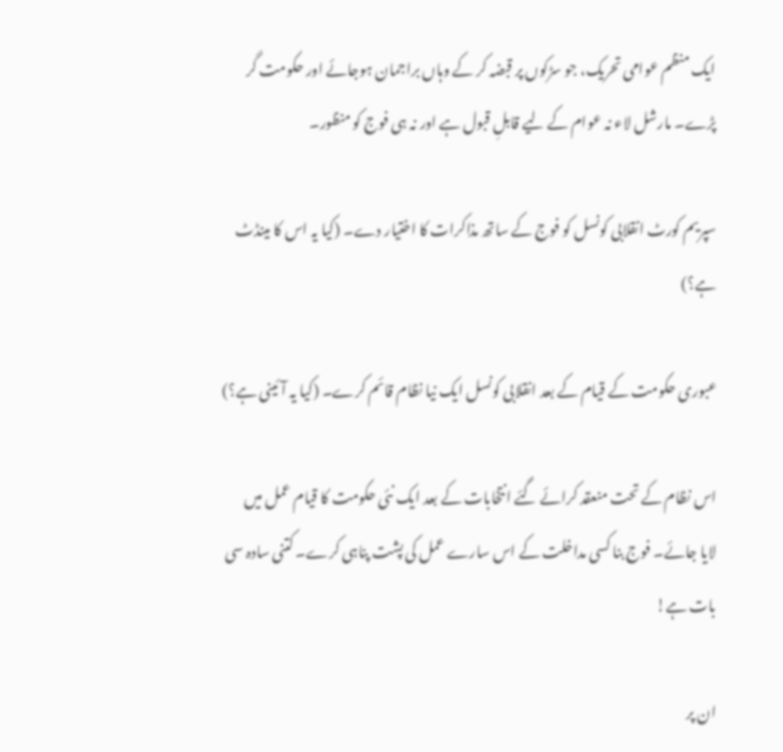ایک منظم عوامی تحریک، جو سڑکوں پر قبضہ کر کے وہاں براجمان ہوجائے اور حکومت گر پڑے۔ مارشل لاء نہ عوام کے لیے قابلِ قبول ہے اور نہ ہی فوج کو منظور۔

سپریم کورٹ انقلابی کونسل کو فوج کے ساتھ مذاکرات کا اختیار دے۔ (کیا یہ اس کا مینڈٹ ہے؟)

عبوری حکومت کے قیام کے بعد انقلابی کونسل ایک نیا نظام قائم کرے۔ (کیا یہ آئینی ہے؟)

اس نظام کے تحت منعقد کرائے گئے انتخابات کے بعد ایک نئی حکومت کا قیام عمل میں لایا جائے۔ فوج بنا کسی مداخلت کے اس سارے عمل کی پشت پناہی کرے۔ کتنی سادہ سی بات ہے!

ان پر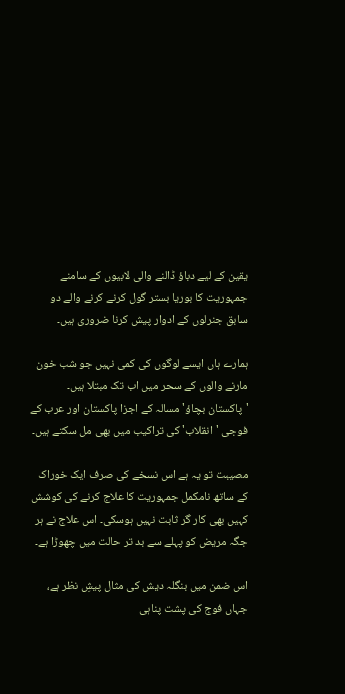یقین کے لیے دباؤ ڈالنے والی لابیوں کے سامنے جمہوریت کا بوریا بستر گول کرنے کرنے والے دو سابق جنرلوں کے ادوار پیش کرنا ضروری ہیں۔

ہمارے ہاں ایسے لوگوں کی کمی نہیں جو شب خون مارنے والوں کے سحر میں اب تک مبتلا ہیں۔ 'پاکستان بچاؤ' مسالہ کے اجزا پاکستان اور عرب کے فوجی 'انقلاب' کی تراکیب میں بھی مل سکتے ہیں۔

مصیبت تو یہ ہے اس نسخے کی صرف ایک خوراک کے ساتھ نامکمل جمہوریت کا علاج کرنے کی کوشش کہیں بھی کار گر ثابت نہیں ہوسکی۔ اس علاج نے ہر جگہ مریض کو پہلے سے بد تر حالت میں چھوڑا ہے۔

اس ضمن میں بنگلہ دیش کی مثال پیشِ نظر ہے، جہاں فوج کی پشت پناہی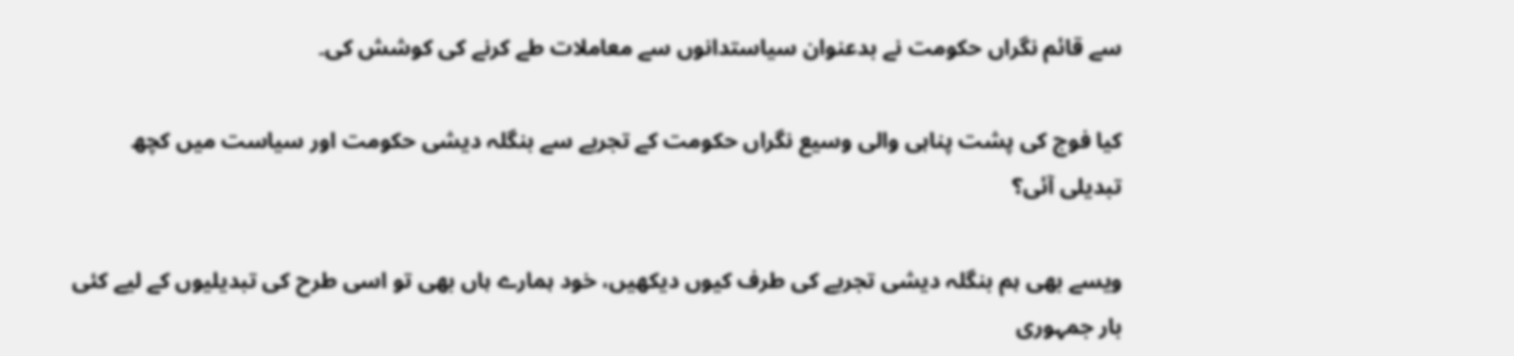سے قائم نگراں حکومت نے بدعنوان سیاستدانوں سے معاملات طے کرنے کی کوشش کی۔

کیا فوج کی پشت پناہی والی وسیع نگراں حکومت کے تجربے سے بنگلہ دیشی حکومت اور سیاست میں کچھ تبدیلی آئی؟

ویسے بھی ہم بنگلہ دیشی تجربے کی طرف کیوں دیکھیں، خود ہمارے ہاں بھی تو اسی طرح کی تبدیلیوں کے لیے کئی بار جمہوری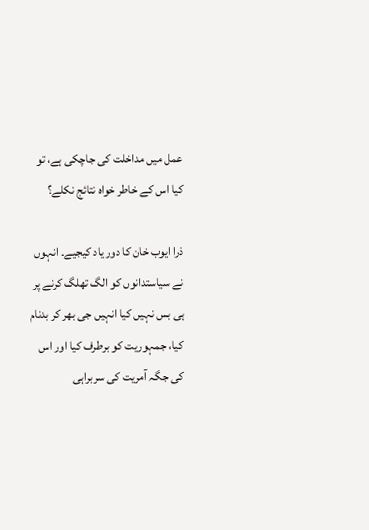عمل میں مداخلت کی جاچکی ہے، تو کیا اس کے خاطر خواہ نتائج نکلے؟

ذرا ایوب خان کا دور یاد کیجیے۔ انہوں نے سیاستدانوں کو الگ تھلگ کرنے پر ہی بس نہیں کیا انہیں جی بھر کر بدنام کیا، جمہوریت کو برطرف کیا اور اس کی جگہ آمریت کی سربراہی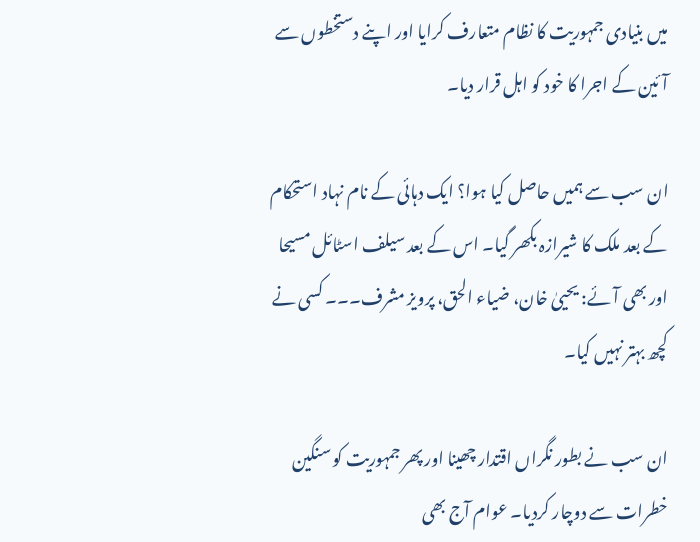میں بنیادی جمہوریت کا نظام متعارف کرایا اور اپنے دستخطوں سے آئین کے اجرا کا خود کو اہل قرار دیا۔

ان سب سے ہمیں حاصل کیا ہوا؟ ایک دہائی کے نام نہاد استحکام کے بعد ملک کا شیرازہ بکھر گیا۔ اس کے بعد سیلف اسٹائل مسیحا اور بھی آئے: یحییٰ خان، ضیاء الحق، پرویز مشرف۔۔۔ کسی نے کچھ بہتر نہیں کیا۔

ان سب نے بطور نگراں اقتدار چھینا اور پھر جمہوریت کو سنگین خطرات سے دوچار کردیا۔ عوام آج بھی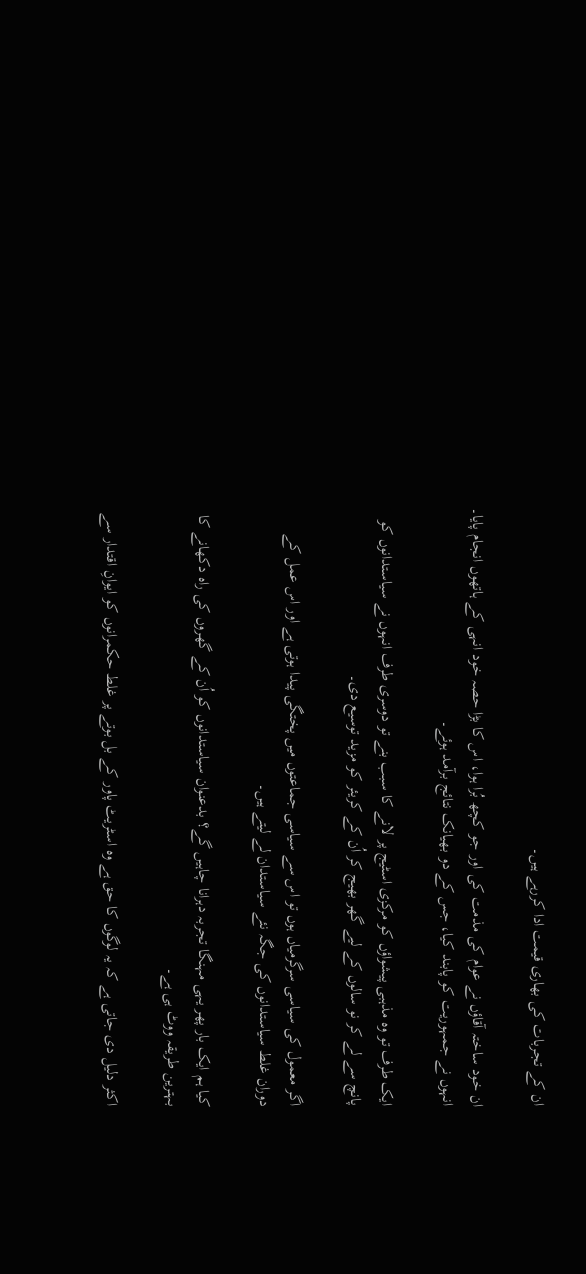ان کے تجربات کی بھاری قیمت ادا کررہے ہیں۔

ان خود ساختہ آقاؤں نے عوام کی مذمت کی اور جو کچھ بُرا ہوا، اس کا بڑا حصہ خود انہی کے ہاتھوں انجام پایا۔ انہوں نے جمہوریت کو پابند کیا، جس کے دو بھیانک نتائج برآمد ہوئے۔

ایک طرف تو وہ مذہبی پیشواؤں کو مرکزی اسٹیج پر لانے کا سبب بنے تو دوسری طرف انہوں نے سیاستدانوں کو پانچ سے لے کر نو سالوں کے لیے گھر بھیج کر اُن کے کریئر کو مزید توسیع دی۔

اگر معمول کی سیاسی سرگرمیاں ہوں تو اس سے سیاسی جماعتوں میں پختگی پیدا ہوتی ہے اور اس عمل کے دوران غلط سیاستدانوں کی جگہ نئے سیاستدان لے لیتے ہیں۔

کیا ہم ایک بار پھر یہی مہنگا تجربہ دہرانا چاہیں گے؟ بدعنوان سیاستدانوں کو اُن کے گھروں کی راہ دکھانے کا بہترین طریقہ ووٹ ہی ہے۔

اکثر دلیل دی جاتی ہے کہ یہ لوگوں کا حق ہے وہ اسٹریٹ پاور کے بل بوتے پر غلط حکمرانوں کو ایوانِ اقتدار سے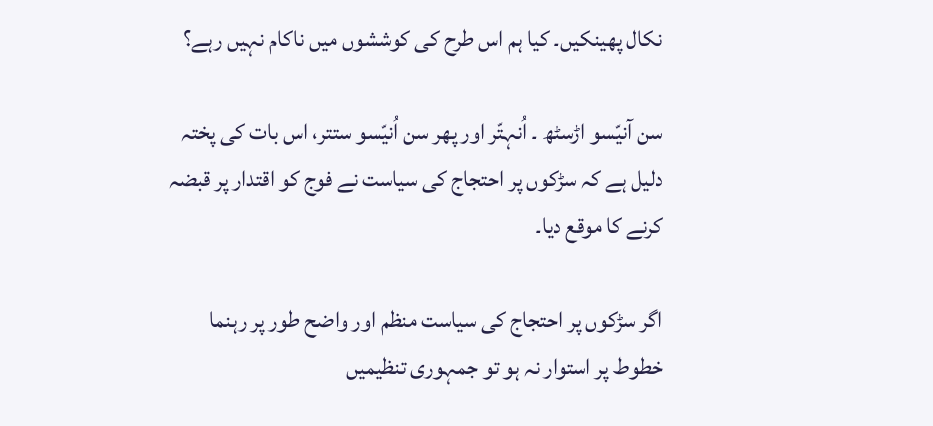نکال پھینکیں۔ کیا ہم اس طرح کی کوششوں میں ناکام نہیں رہے؟

سن آنیّسو اڑسٹھ ۔ اُنہتّر اور پھر سن اُنیّسو ستتر، اس بات کی پختہ دلیل ہے کہ سڑکوں پر احتجاج کی سیاست نے فوج کو اقتدار پر قبضہ کرنے کا موقع دیا۔

اگر سڑکوں پر احتجاج کی سیاست منظم اور واضح طور پر رہنما خطوط پر استوار نہ ہو تو جمہوری تنظیمیں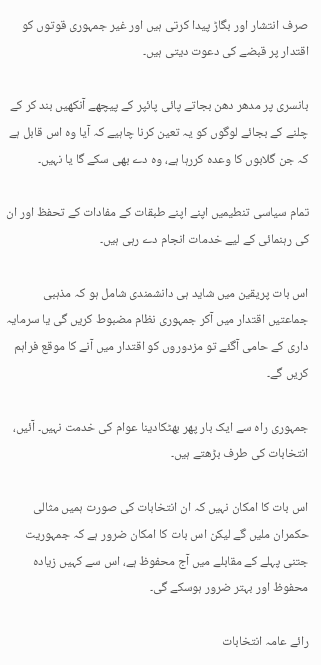صرف انتشار اور بگاڑ پیدا کرتی ہیں اور غیر جمہوری قوتوں کو اقتدار پر قبضے کی دعوت دیتی ہیں۔

بانسری پر مدھر دھن بجاتے پائی پائپر کے پیچھے آنکھیں بند کر کے چلنے کے بجائے لوگوں کو یہ تعین کرنا چاہیے کہ آیا وہ اس قابل ہے کہ جن گلابوں کا وعدہ کررہا ہے، وہ دے بھی سکے گا یا نہیں۔

تمام سیاسی تنطیمیں اپنے اپنے طبقات کے مفادات کے تحفظ اور ان کی رہنمائی کے لیے خدمات انجام دے رہی ہیں۔

اس بات پریقین میں شاید ہی دانشمندی شامل ہو کہ مذہبی جماعتیں اقتدار میں آکر جمہوری نظام مضبوط کریں گی یا سرمایہ داری کے حامی آگئے تو مزدوروں کو اقتدار میں آنے کا موقع فراہم کریں گے۔

جمہوری راہ سے ایک بار پھر بھٹکادینا عوام کی خدمت نہیں۔ آئیں، انتخابات کی طرف بڑھتے ہیں۔

اس بات کا امکان نہیں کہ ان انتخابات کی صورت ہمیں مثالی حکمران ملیں گے لیکن اس بات کا امکان ضرور ہے کہ جمہوریت جتنی پہلے کے مقابلے میں آج محفوظ ہے، اس سے کہیں زیادہ محفوظ اور بہتر ضرور ہوسکے گی۔

رائے عامہ انتخابات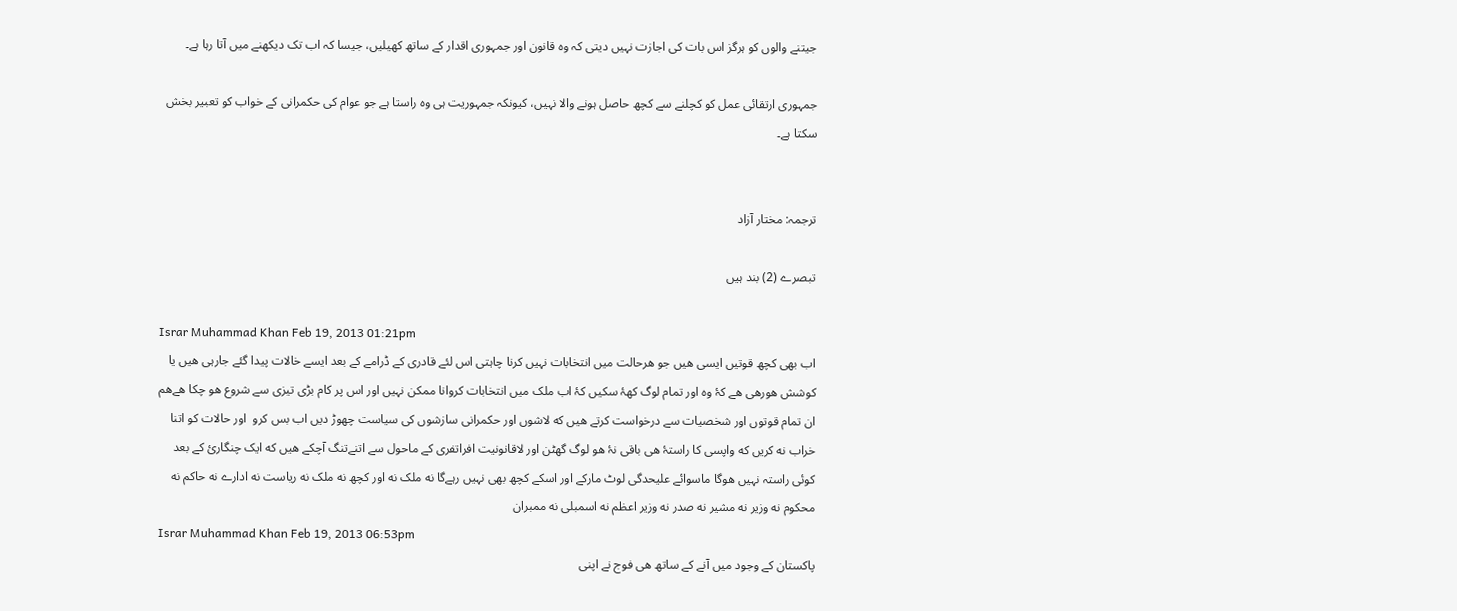جیتنے والوں کو ہرگز اس بات کی اجازت نہیں دیتی کہ وہ قانون اور جمہوری اقدار کے ساتھ کھیلیں، جیسا کہ اب تک دیکھنے میں آتا رہا ہے۔

جمہوری ارتقائی عمل کو کچلنے سے کچھ حاصل ہونے والا نہیں، کیونکہ جمہوریت ہی وہ راستا ہے جو عوام کی حکمرانی کے خواب کو تعبیر بخش سکتا ہے۔


ترجمہ: مختار آزاد

تبصرے (2) بند ہیں

Israr Muhammad Khan Feb 19, 2013 01:21pm
اب بھی کچھ قوتیں ایسی هیں جو هرحالت میں انتخابات نہیں کرنا چاہتی اس لئے قادری کے ڈرامے کے بعد ایسے خالات پیدا گئے جارہی هیں یا کوشش هورهی هے کۂ وه اور تمام لوگ کهۂ سکیں کۂ اب ملک میں انتخابات کروانا ممکن نہیں اور اس پر کام بڑی تیزی سے شروع هو چکا هےهم ان تمام قوتوں اور شخصیات سے درخواست کرتے هیں که لاشوں اور حکمرانی سازشوں کی سیاست چھوڑ دیں اب بس کرو  اور حالات کو اتنا خراب نه کریں که واپسی کا راستۂ هی باقی نۂ هو لوگ گھٹن اور لاقانونیت افراتفری کے ماحول سے اتنےتنگ آچکے هیں که ایک چنگارئ کے بعد کوئی راستہ نہیں هوگا ماسوائے علیحدگی لوٹ مارکے اور اسکے کچھ بھی نہیں رہےگا نه ملک نه اور کچھ نه ملک نه ریاست نه ادارے نه حاکم نه محکوم نه وزیر نه مشیر نه صدر نه وزیر اعظم نه اسمبلی نه ممبران
Israr Muhammad Khan Feb 19, 2013 06:53pm
پاکستان کے وجود میں آنے کے ساتھ هی فوج نے اپنی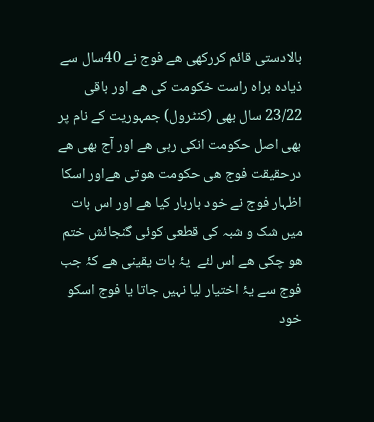بالادستی قائم کررکھی هے فوج نے 40سال سے ذیادہ براہ راست خکومت کی هے اور باقی 23/22 سال بھی (کنٹرول) جمہوریت کے نام پر بھی اصل حکومت انکی رہی هے اور آج بھی هے درحقیقت فوج هی حکومت هوتی هےاور اسکا اظہار فوج نے خود باربار کیا هے اور اس بات میں شک و شبہ کی قطعی کوئی گنجائش ختم هو چکی هے اس لئے  یۂ بات یقینی هے کۂ جب فوج سے یۂ اختیار لیا نہیں جاتا یا فوج اسکو خود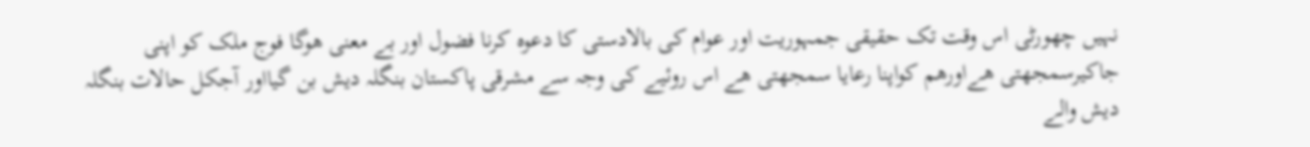نہیں چهورٹی اس وقت تک حقیقی جمہوریت اور عوام کی بالادستی کا دعوہ کرنا فضول اور بے معنی هوگا فوج ملک کو اپنی جاکیرسمجھتی هےاورهم کواپنا رعایا سمجھتی هے اس روئیے کی وجہ سے مشرقی پاکستان بنگلہ دیش بن گیااور آجکل حالات بنگلہ دیش والے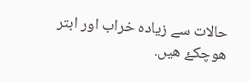حالات سے زیادہ خراب اور ابتر هوچکۓ هیں.